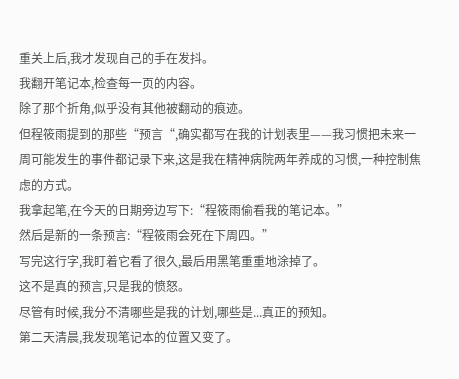重关上后,我才发现自己的手在发抖。
我翻开笔记本,检查每一页的内容。
除了那个折角,似乎没有其他被翻动的痕迹。
但程筱雨提到的那些“预言“,确实都写在我的计划表里——我习惯把未来一周可能发生的事件都记录下来,这是我在精神病院两年养成的习惯,一种控制焦虑的方式。
我拿起笔,在今天的日期旁边写下:“程筱雨偷看我的笔记本。”
然后是新的一条预言:“程筱雨会死在下周四。”
写完这行字,我盯着它看了很久,最后用黑笔重重地涂掉了。
这不是真的预言,只是我的愤怒。
尽管有时候,我分不清哪些是我的计划,哪些是...真正的预知。
第二天清晨,我发现笔记本的位置又变了。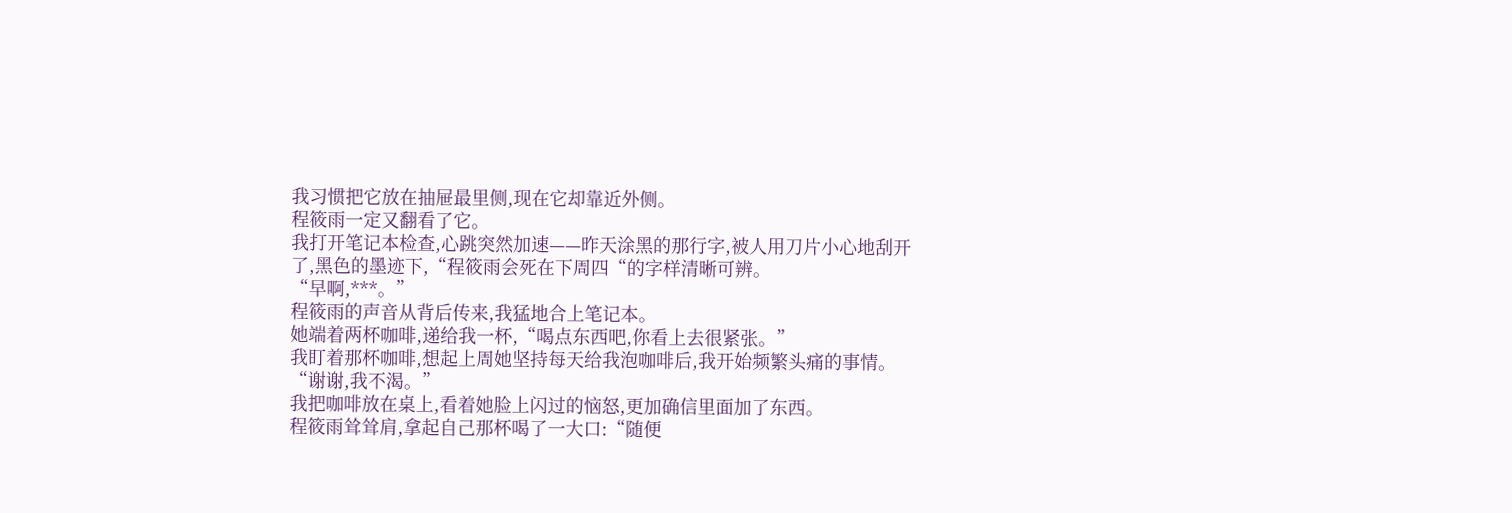我习惯把它放在抽屉最里侧,现在它却靠近外侧。
程筱雨一定又翻看了它。
我打开笔记本检查,心跳突然加速——昨天涂黑的那行字,被人用刀片小心地刮开了,黑色的墨迹下,“程筱雨会死在下周四“的字样清晰可辨。
“早啊,***。”
程筱雨的声音从背后传来,我猛地合上笔记本。
她端着两杯咖啡,递给我一杯,“喝点东西吧,你看上去很紧张。”
我盯着那杯咖啡,想起上周她坚持每天给我泡咖啡后,我开始频繁头痛的事情。
“谢谢,我不渴。”
我把咖啡放在桌上,看着她脸上闪过的恼怒,更加确信里面加了东西。
程筱雨耸耸肩,拿起自己那杯喝了一大口:“随便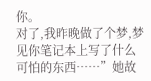你。
对了,我昨晚做了个梦,梦见你笔记本上写了什么可怕的东西……”她故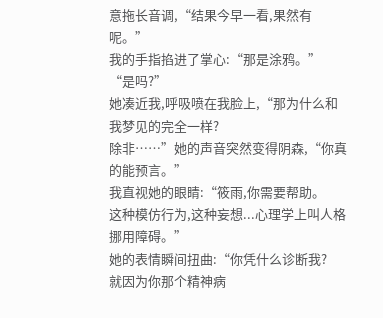意拖长音调,“结果今早一看,果然有呢。”
我的手指掐进了掌心:“那是涂鸦。”
“是吗?”
她凑近我,呼吸喷在我脸上,“那为什么和我梦见的完全一样?
除非……”她的声音突然变得阴森,“你真的能预言。”
我直视她的眼睛:“筱雨,你需要帮助。
这种模仿行为,这种妄想...心理学上叫人格挪用障碍。”
她的表情瞬间扭曲:“你凭什么诊断我?
就因为你那个精神病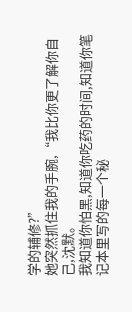学的辅修?”
她突然抓住我的手腕,“我比你更了解你自己,沈默。
我知道你怕黑,知道你吃药的时间,知道你笔记本里写的每一个秘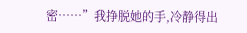密……”我挣脱她的手,冷静得出